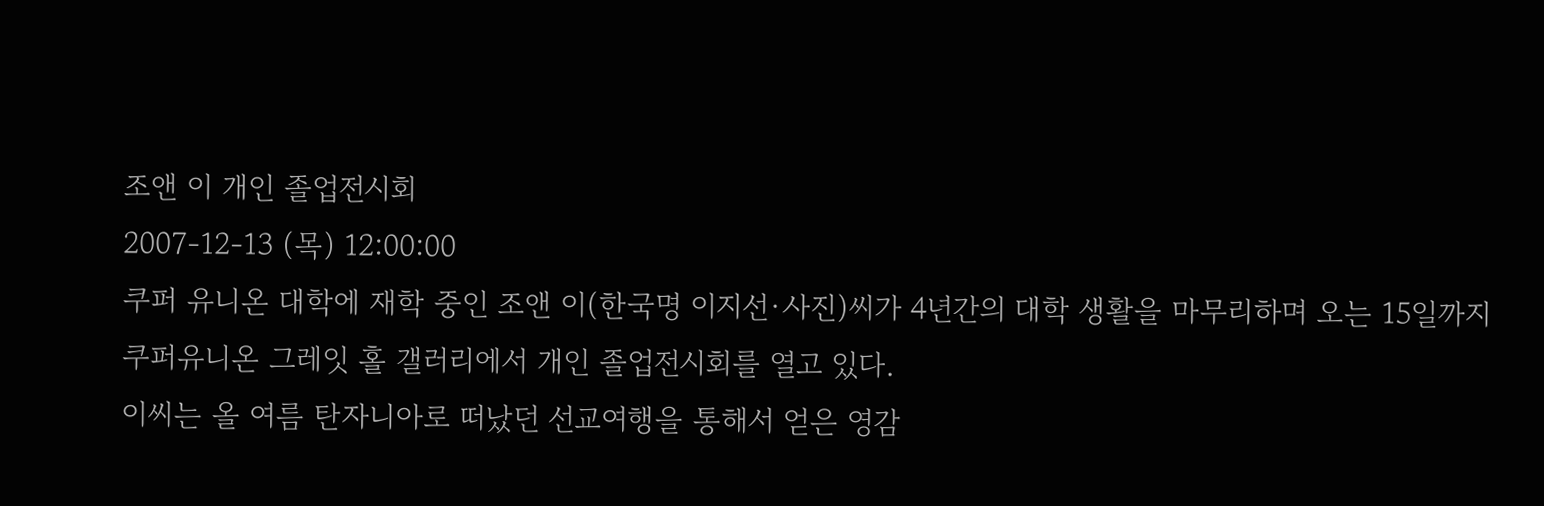조앤 이 개인 졸업전시회
2007-12-13 (목) 12:00:00
쿠퍼 유니온 대학에 재학 중인 조앤 이(한국명 이지선·사진)씨가 4년간의 대학 생활을 마무리하며 오는 15일까지 쿠퍼유니온 그레잇 홀 갤러리에서 개인 졸업전시회를 열고 있다.
이씨는 올 여름 탄자니아로 떠났던 선교여행을 통해서 얻은 영감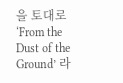을 토대로 ‘From the Dust of the Ground’ 라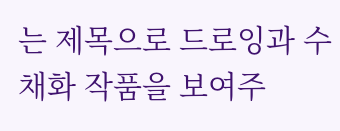는 제목으로 드로잉과 수채화 작품을 보여주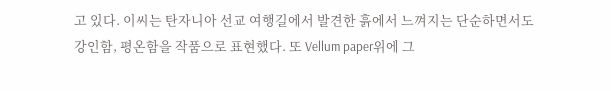고 있다. 이씨는 탄자니아 선교 여행길에서 발견한 흙에서 느껴지는 단순하면서도 강인함, 평온함을 작품으로 표현했다. 또 Vellum paper위에 그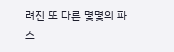려진 또 다른 몇몇의 파스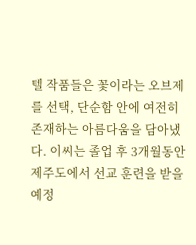텔 작품들은 꽃이라는 오브제를 선택, 단순함 안에 여전히 존재하는 아름다움을 담아냈다. 이씨는 졸업 후 3개월동안 제주도에서 선교 훈련을 받을 예정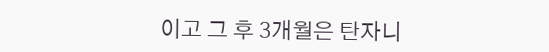이고 그 후 3개월은 탄자니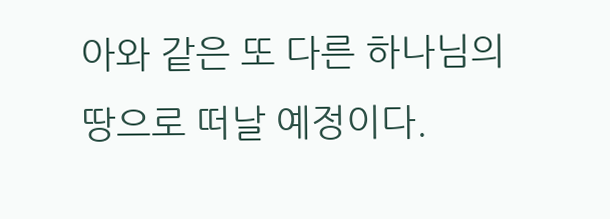아와 같은 또 다른 하나님의 땅으로 떠날 예정이다.